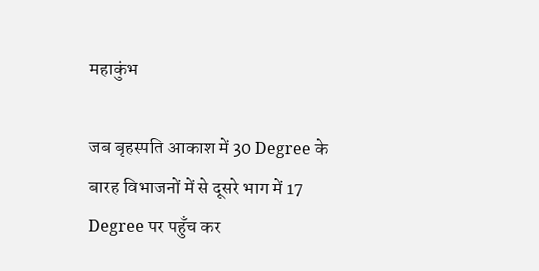महाकुंभ

जब बृहस्पति आकाश में 30 Degree के बारह विभाजनों में से दूसरे भाग में 17 Degree पर पहुँच कर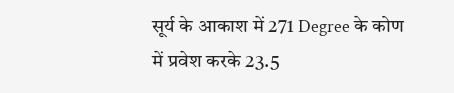सूर्य के आकाश में 271 Degree के कोण में प्रवेश करके 23.5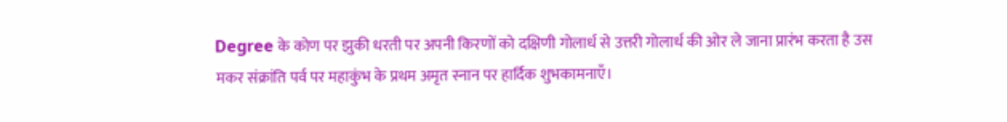Degree के कोण पर झुकी धरती पर अपनी किरणों को दक्षिणी गोलार्ध से उत्तरी गोलार्ध की ओर ले जाना प्रारंभ करता है उस मकर संक्रांति पर्व पर महाकुंभ के प्रथम अमृत स्नान पर हार्दिक शुभकामनाएँ।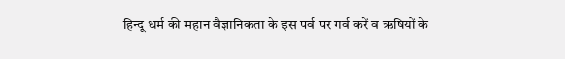हिन्दू धर्म की महान वैज्ञानिकता के इस पर्व पर गर्व करें व ऋषियों के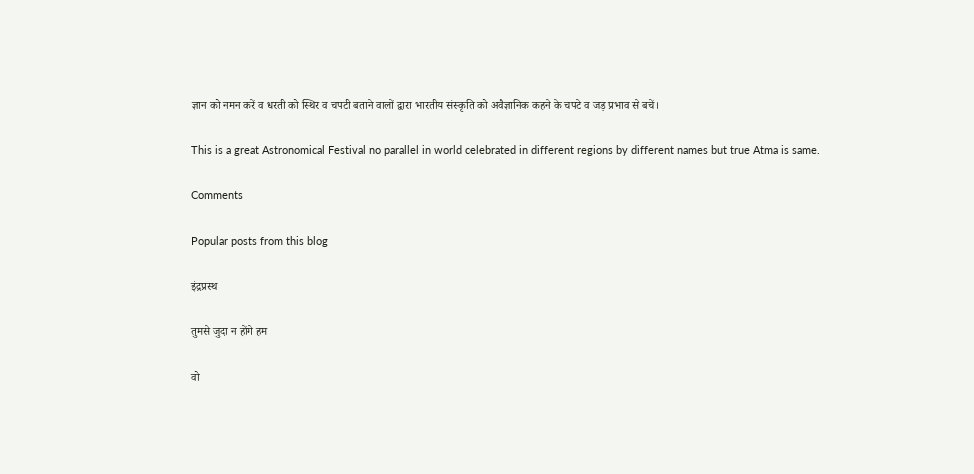ज्ञान को नमन करें व धरती को स्थिर व चपटी बताने वालों द्वारा भारतीय संस्कृति को अवैज्ञानिक कहने के चपटे व जड़ प्रभाव से बचें।

This is a great Astronomical Festival no parallel in world celebrated in different regions by different names but true Atma is same.

Comments

Popular posts from this blog

इंद्रप्रस्थ

तुमसे जुदा न होंगे हम

वो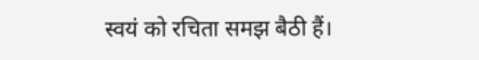स्वयं को रचिता समझ बैठी हैं।